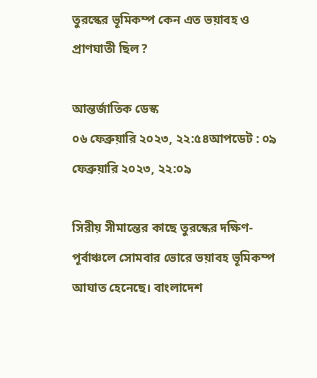তুরস্কের ভূমিকম্প কেন এত ভয়াবহ ও প্রাণঘাতী ছিল?

আন্তর্জাতিক ডেস্ক
০৬ ফেব্রুয়ারি ২০২৩, ২২:৫৪আপডেট : ০৯ ফেব্রুয়ারি ২০২৩, ২২:০৯

সিরীয় সীমান্তের কাছে তুরস্কের দক্ষিণ-পূর্বাঞ্চলে সোমবার ভোরে ভয়াবহ ভূমিকম্প আঘাত হেনেছে। বাংলাদেশ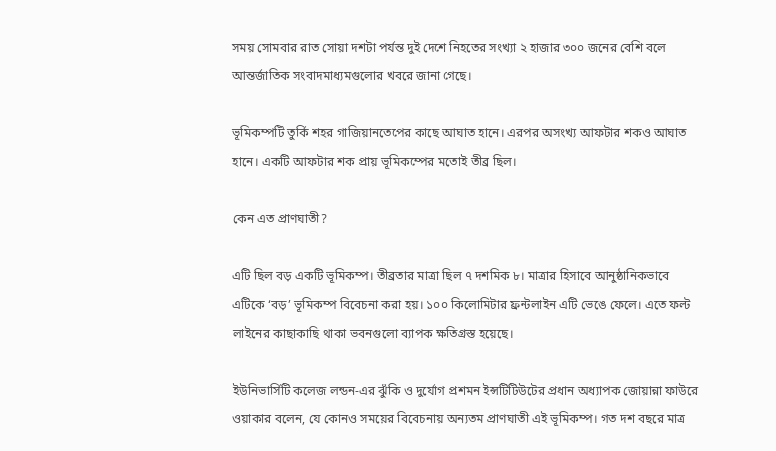সময় সোমবার রাত সোয়া দশটা পর্যন্ত দুই দেশে নিহতের সংখ্যা ২ হাজার ৩০০ জনের বেশি বলে আন্তর্জাতিক সংবাদমাধ্যমগুলোর খবরে জানা গেছে।

ভূমিকম্পটি তুর্কি শহর গাজিয়ানতেপের কাছে আঘাত হানে। এরপর অসংখ্য আফটার শকও আঘাত হানে। একটি আফটার শক প্রায় ভূমিকম্পের মতোই তীব্র ছিল।

কেন এত প্রাণঘাতী?

এটি ছিল বড় একটি ভূমিকম্প। তীব্রতার মাত্রা ছিল ৭ দশমিক ৮। মাত্রার হিসাবে আনুষ্ঠানিকভাবে এটিকে ‘বড়’ ভূমিকম্প বিবেচনা করা হয়। ১০০ কিলোমিটার ফ্রন্টলাইন এটি ভেঙে ফেলে। এতে ফল্ট লাইনের কাছাকাছি থাকা ভবনগুলো ব্যাপক ক্ষতিগ্রস্ত হয়েছে।

ইউনিভার্সিটি কলেজ লন্ডন-এর ঝুঁকি ও দুর্যোগ প্রশমন ইন্সটিটিউটের প্রধান অধ্যাপক জোয়ান্না ফাউরে ওয়াকার বলেন, যে কোনও সময়ের বিবেচনায় অন্যতম প্রাণঘাতী এই ভূমিকম্প। গত দশ বছরে মাত্র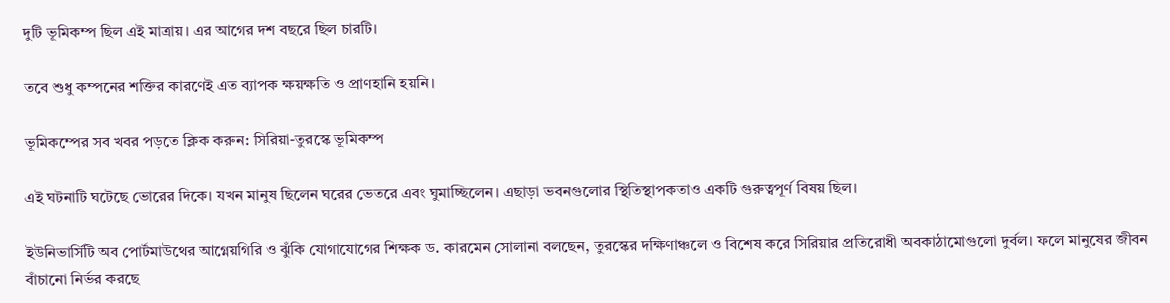দুটি ভূমিকম্প ছিল এই মাত্রায়। এর আগের দশ বছরে ছিল চারটি।

তবে শুধু কম্পনের শক্তির কারণেই এত ব্যাপক ক্ষয়ক্ষতি ও প্রাণহানি হয়নি।

ভূমিকম্পের সব খবর পড়তে ক্লিক করুন: সিরিয়া-তুরস্কে ভূমিকম্প

এই ঘটনাটি ঘটেছে ভোরের দিকে। যখন মানুষ ছিলেন ঘরের ভেতরে এবং ঘুমাচ্ছিলেন। এছাড়া ভবনগুলোর স্থিতিস্থাপকতাও একটি গুরুত্বপূর্ণ বিষয় ছিল।

ইউনিভার্সিটি অব পোর্টমাউথের আগ্নেয়গিরি ও ঝুঁকি যোগাযোগের শিক্ষক ড. কারমেন সোলানা বলছেন, তুরস্কের দক্ষিণাঞ্চলে ও বিশেষ করে সিরিয়ার প্রতিরোধী অবকাঠামোগুলো দুর্বল। ফলে মানুষের জীবন বাঁচানো নির্ভর করছে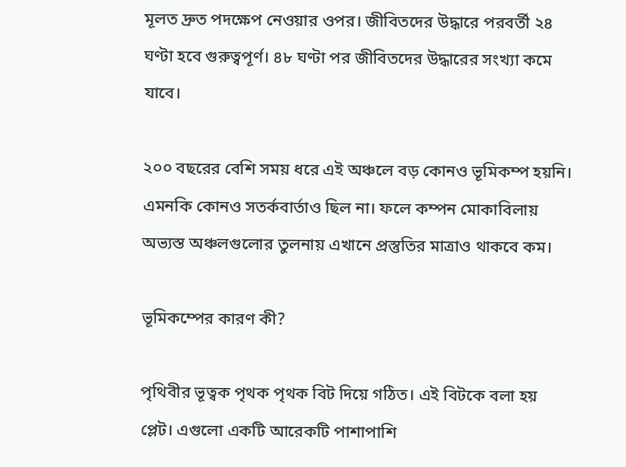মূলত দ্রুত পদক্ষেপ নেওয়ার ওপর। জীবিতদের উদ্ধারে পরবর্তী ২৪ ঘণ্টা হবে গুরুত্বপূর্ণ। ৪৮ ঘণ্টা পর জীবিতদের উদ্ধারের সংখ্যা কমে যাবে।

২০০ বছরের বেশি সময় ধরে এই অঞ্চলে বড় কোনও ভূমিকম্প হয়নি। এমনকি কোনও সতর্কবার্তাও ছিল না। ফলে কম্পন মোকাবিলায় অভ্যস্ত অঞ্চলগুলোর তুলনায় এখানে প্রস্তুতির মাত্রাও থাকবে কম।

ভূমিকম্পের কারণ কী?

পৃথিবীর ভূত্বক পৃথক পৃথক বিট দিয়ে গঠিত। এই বিটকে বলা হয় প্লেট। এগুলো একটি আরেকটি পাশাপাশি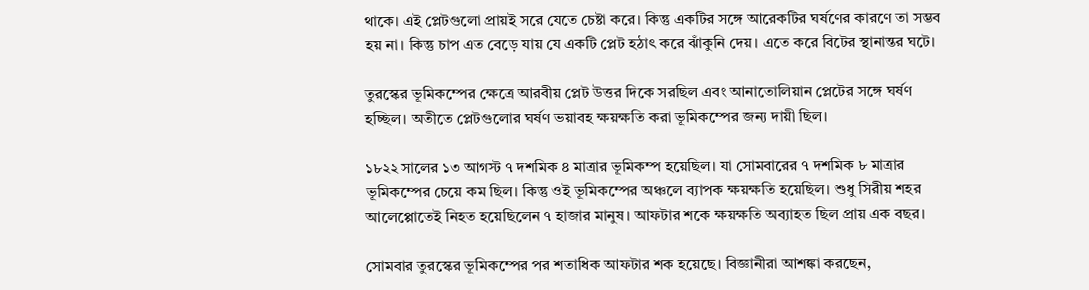থাকে। এই প্লেটগুলো প্রায়ই সরে যেতে চেষ্টা করে। কিন্তু একটির সঙ্গে আরেকটির ঘর্ষণের কারণে তা সম্ভব হয় না। কিন্তু চাপ এত বেড়ে যায় যে একটি প্লেট হঠাৎ করে ঝাঁকুনি দেয়। এতে করে বিটের স্থানান্তর ঘটে।

তুরস্কের ভূমিকম্পের ক্ষেত্রে আরবীয় প্লেট উত্তর দিকে সরছিল এবং আনাতোলিয়ান প্লেটের সঙ্গে ঘর্ষণ হচ্ছিল। অতীতে প্লেটগুলোর ঘর্ষণ ভয়াবহ ক্ষয়ক্ষতি করা ভূমিকম্পের জন্য দায়ী ছিল।

১৮২২ সালের ১৩ আগস্ট ৭ দশমিক ৪ মাত্রার ভূমিকম্প হয়েছিল। যা সোমবারের ৭ দশমিক ৮ মাত্রার ভূমিকম্পের চেয়ে কম ছিল। কিন্তু ওই ভূমিকম্পের অঞ্চলে ব্যাপক ক্ষয়ক্ষতি হয়েছিল। শুধু সিরীয় শহর আলেপ্পোতেই নিহত হয়েছিলেন ৭ হাজার মানুষ। আফটার শকে ক্ষয়ক্ষতি অব্যাহত ছিল প্রায় এক বছর।

সোমবার তুরস্কের ভূমিকম্পের পর শতাধিক আফটার শক হয়েছে। বিজ্ঞানীরা আশঙ্কা করছেন,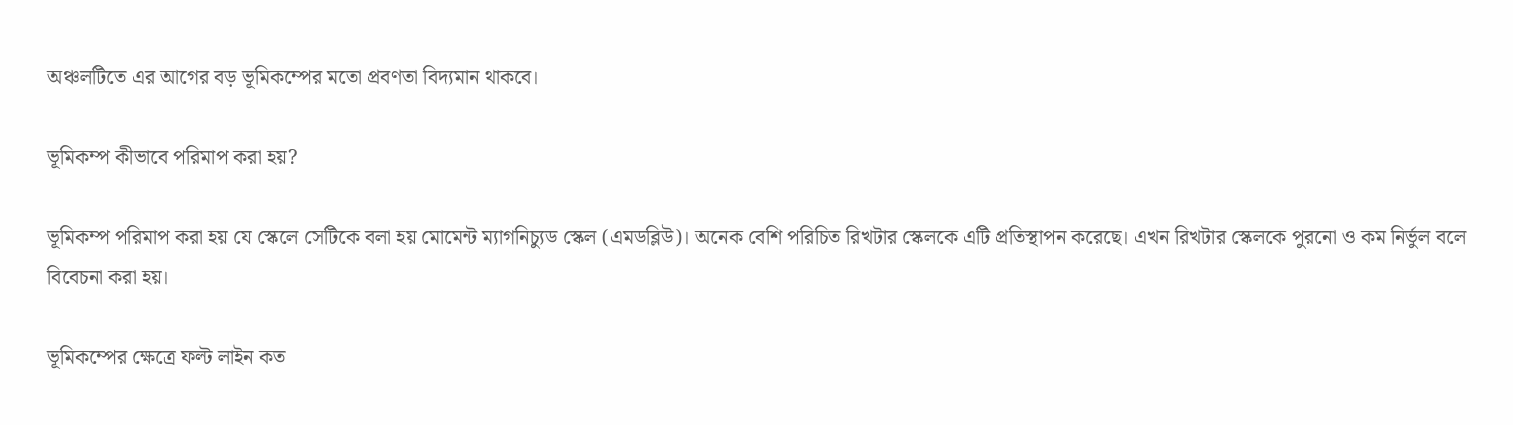অঞ্চলটিতে এর আগের বড় ভূমিকম্পের মতো প্রবণতা বিদ্যমান থাকবে।

ভূমিকম্প কীভাবে পরিমাপ করা হয়?

ভূমিকম্প পরিমাপ করা হয় যে স্কেলে সেটিকে বলা হয় মোমেন্ট ম্যাগনিচ্যুড স্কেল (এমডব্লিউ)। অনেক বেশি পরিচিত রিখটার স্কেলকে এটি প্রতিস্থাপন করেছে। এখন রিখটার স্কেলকে পুরনো ও কম নির্ভুল বলে বিবেচনা করা হয়।

ভূমিকম্পের ক্ষেত্রে ফল্ট লাইন কত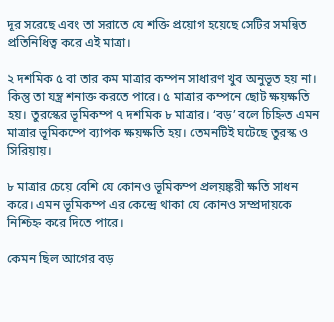দূর সরেছে এবং তা সরাতে যে শক্তি প্রয়োগ হয়েছে সেটির সমন্বিত প্রতিনিধিত্ব করে এই মাত্রা।

২ দশমিক ৫ বা তার কম মাত্রার কম্পন সাধারণ খুব অনুভূত হয় না। কিন্তু তা যন্ত্র শনাক্ত করতে পারে। ৫ মাত্রার কম্পনে ছোট ক্ষয়ক্ষতি হয়। তুরস্কের ভূমিকম্প ৭ দশমিক ৮ মাত্রার। ‘বড়’ বলে চিহ্নিত এমন মাত্রার ভূমিকম্পে ব্যাপক ক্ষয়ক্ষতি হয়। তেমনটিই ঘটেছে তুরস্ক ও সিরিয়ায়।

৮ মাত্রার চেয়ে বেশি যে কোনও ভূমিকম্প প্রলয়ঙ্করী ক্ষতি সাধন করে। এমন ভূমিকম্প এর কেন্দ্রে থাকা যে কোনও সম্প্রদায়কে নিশ্চিহ্ন করে দিতে পারে।

কেমন ছিল আগের বড়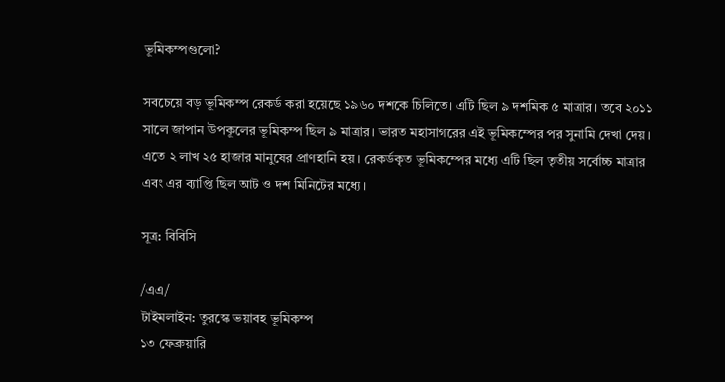ভূমিকম্পগুলো?

সবচেয়ে বড় ভূমিকম্প রেকর্ড করা হয়েছে ১৯৬০ দশকে চিলিতে। এটি ছিল ৯ দশমিক ৫ মাত্রার। তবে ২০১১ সালে জাপান উপকূলের ভূমিকম্প ছিল ৯ মাত্রার। ভারত মহাসাগরের এই ভূমিকম্পের পর সুনামি দেখা দেয়। এতে ২ লাখ ২৫ হাজার মানুষের প্রাণহানি হয়। রেকর্ডকৃত ভূমিকম্পের মধ্যে এটি ছিল তৃতীয় সর্বোচ্চ মাত্রার এবং এর ব্যাপ্তি ছিল আট ও দশ মিনিটের মধ্যে।

সূত্র: বিবিসি

/এএ/
টাইমলাইন: তুরস্কে ভয়াবহ ভূমিকম্প
১৩ ফেব্রুয়ারি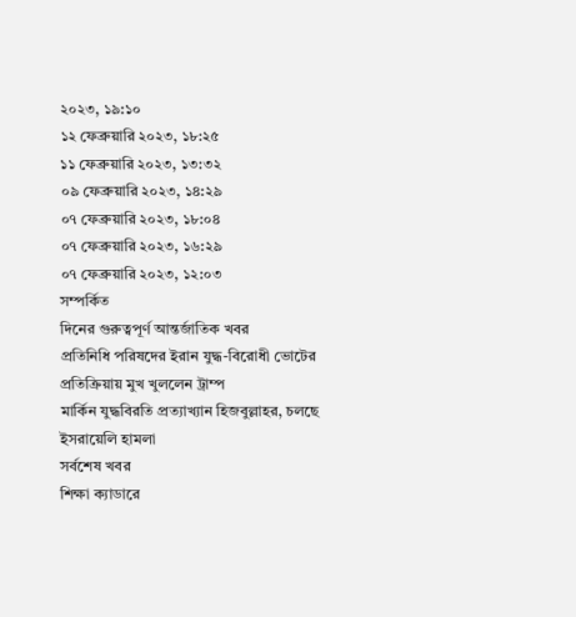২০২৩, ১৯:১০
১২ ফেব্রুয়ারি ২০২৩, ১৮:২৫
১১ ফেব্রুয়ারি ২০২৩, ১৩:৩২
০৯ ফেব্রুয়ারি ২০২৩, ১৪:২৯
০৭ ফেব্রুয়ারি ২০২৩, ১৮:০৪
০৭ ফেব্রুয়ারি ২০২৩, ১৬:২৯
০৭ ফেব্রুয়ারি ২০২৩, ১২:০৩
সম্পর্কিত
দিনের গুরুত্বপূর্ণ আন্তর্জাতিক খবর
প্রতিনিধি পরিষদের ইরান যুদ্ধ-বিরোধী ভোটের প্রতিক্রিয়ায় মুখ খুললেন ট্রাম্প
মার্কিন যুদ্ধবিরতি প্রত্যাখ্যান হিজবুল্লাহর, চলছে ইসরায়েলি হামলা
সর্বশেষ খবর
শিক্ষা ক্যাডারে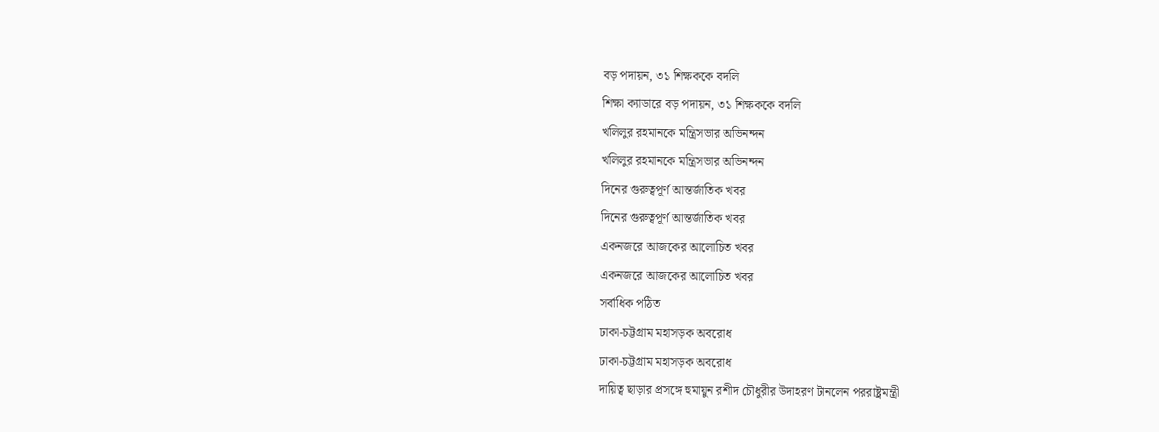বড় পদায়ন, ৩১ শিক্ষককে বদলি
শিক্ষা ক্যাডারে বড় পদায়ন, ৩১ শিক্ষককে বদলি
খলিলুর রহমানকে মন্ত্রিসভার অভিনন্দন
খলিলুর রহমানকে মন্ত্রিসভার অভিনন্দন
দিনের গুরুত্বপূর্ণ আন্তর্জাতিক খবর
দিনের গুরুত্বপূর্ণ আন্তর্জাতিক খবর
একনজরে আজকের আলোচিত খবর
একনজরে আজকের আলোচিত খবর
সর্বাধিক পঠিত
ঢাকা-চট্টগ্রাম মহাসড়ক অবরোধ
ঢাকা-চট্টগ্রাম মহাসড়ক অবরোধ
দায়িত্ব ছাড়ার প্রসঙ্গে হুমায়ুন রশীদ চৌধুরীর উদাহরণ টানলেন পররাষ্ট্রমন্ত্রী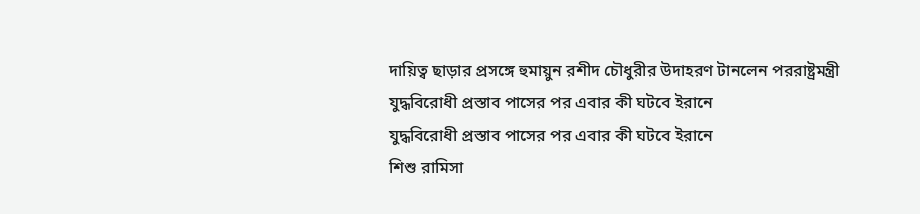দায়িত্ব ছাড়ার প্রসঙ্গে হুমায়ুন রশীদ চৌধুরীর উদাহরণ টানলেন পররাষ্ট্রমন্ত্রী
যুদ্ধবিরোধী প্রস্তাব পাসের পর এবার কী ঘটবে ইরানে
যুদ্ধবিরোধী প্রস্তাব পাসের পর এবার কী ঘটবে ইরানে
শিশু রামিসা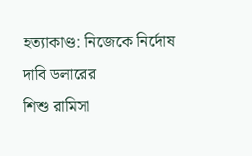হত্যাকাণ্ড: নিজেকে নির্দোষ দাবি ডলারের
শিশু রামিসা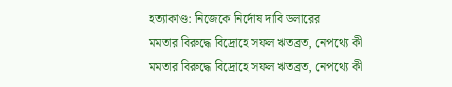হত্যাকাণ্ড: নিজেকে নির্দোষ দাবি ডলারের
মমতার বিরুদ্ধে বিদ্রোহে সফল ঋতব্রত, নেপথ্যে কী
মমতার বিরুদ্ধে বিদ্রোহে সফল ঋতব্রত, নেপথ্যে কী